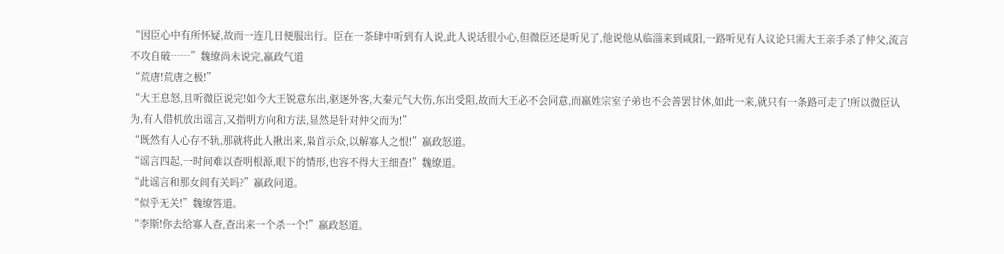“因臣心中有所怀疑,故而一连几日便服出行。臣在一茶肆中听到有人说,此人说话很小心,但微臣还是听见了,他说他从临淄来到咸阳,一路听见有人议论只需大王亲手杀了仲父,流言不攻自破┄┄”魏缭尚未说完,嬴政气道
“荒唐!荒唐之极!”
“大王息怒,且听微臣说完!如今大王锐意东出,驱逐外客,大秦元气大伤,东出受阻,故而大王必不会同意,而嬴姓宗室子弟也不会善罢甘休,如此一来,就只有一条路可走了!所以微臣认为,有人借机放出谣言,又指明方向和方法,显然是针对仲父而为!”
“既然有人心存不轨,那就将此人揪出来,枭首示众,以解寡人之恨!”嬴政怒道。
“谣言四起,一时间难以查明根源,眼下的情形,也容不得大王细查!”魏缭道。
“此谣言和那女闾有关吗?”嬴政问道。
“似乎无关!”魏缭答道。
“李斯!你去给寡人查,查出来一个杀一个!”嬴政怒道。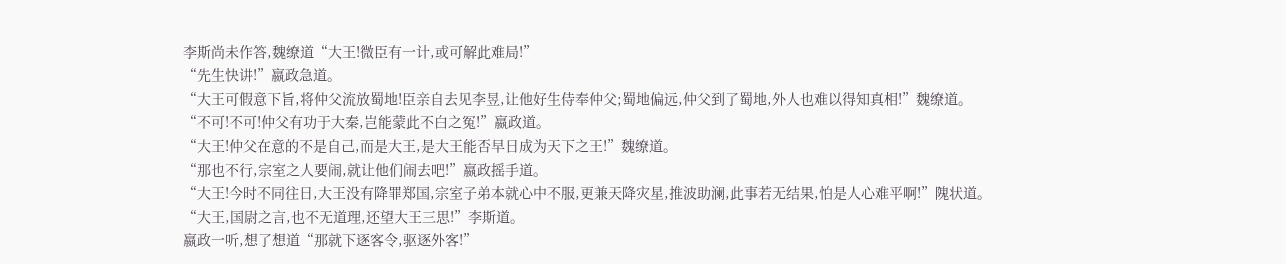李斯尚未作答,魏缭道“大王!微臣有一计,或可解此难局!”
“先生快讲!”嬴政急道。
“大王可假意下旨,将仲父流放蜀地!臣亲自去见李昱,让他好生侍奉仲父;蜀地偏远,仲父到了蜀地,外人也难以得知真相!”魏缭道。
“不可!不可!仲父有功于大秦,岂能蒙此不白之冤!”嬴政道。
“大王!仲父在意的不是自己,而是大王,是大王能否早日成为天下之王!”魏缭道。
“那也不行,宗室之人要闹,就让他们闹去吧!”嬴政摇手道。
“大王!今时不同往日,大王没有降罪郑国,宗室子弟本就心中不服,更兼天降灾星,推波助澜,此事若无结果,怕是人心难平啊!”隗状道。
“大王,国尉之言,也不无道理,还望大王三思!”李斯道。
嬴政一听,想了想道“那就下逐客令,驱逐外客!”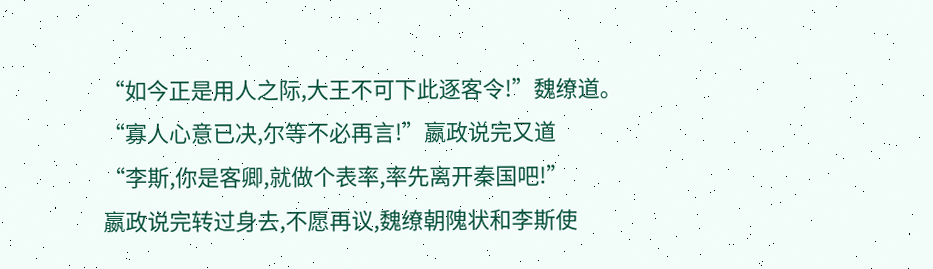“如今正是用人之际,大王不可下此逐客令!”魏缭道。
“寡人心意已决,尔等不必再言!”嬴政说完又道
“李斯,你是客卿,就做个表率,率先离开秦国吧!”
嬴政说完转过身去,不愿再议,魏缭朝隗状和李斯使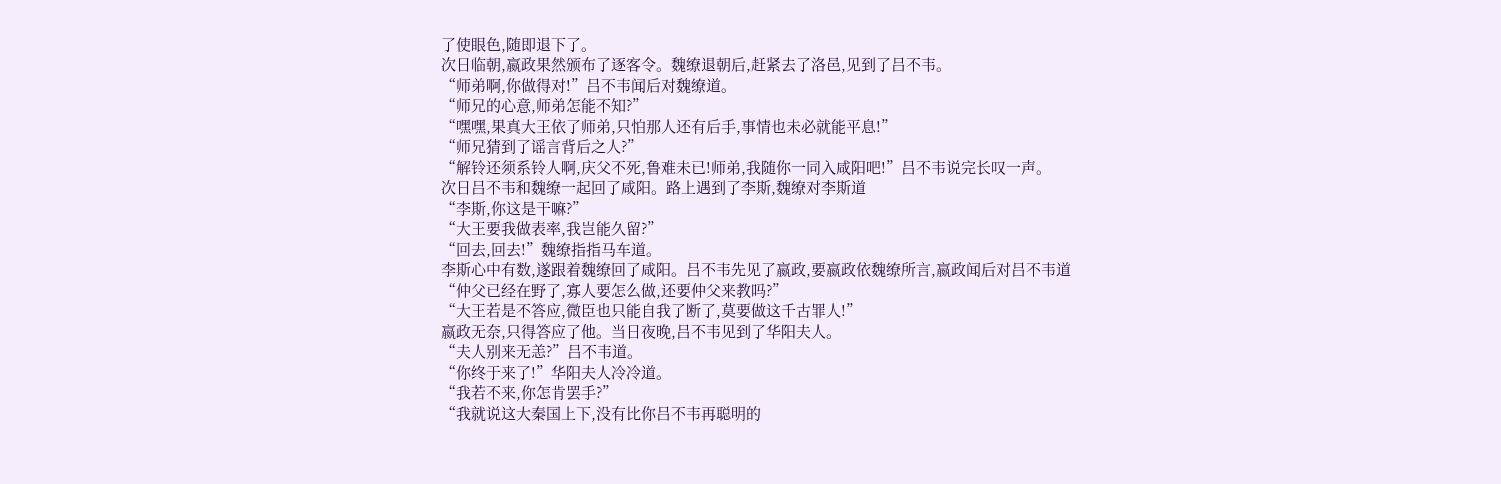了使眼色,随即退下了。
次日临朝,嬴政果然颁布了逐客令。魏缭退朝后,赶紧去了洛邑,见到了吕不韦。
“师弟啊,你做得对!”吕不韦闻后对魏缭道。
“师兄的心意,师弟怎能不知?”
“嘿嘿,果真大王依了师弟,只怕那人还有后手,事情也未必就能平息!”
“师兄猜到了谣言背后之人?”
“解铃还须系铃人啊,庆父不死,鲁难未已!师弟,我随你一同入咸阳吧!”吕不韦说完长叹一声。
次日吕不韦和魏缭一起回了咸阳。路上遇到了李斯,魏缭对李斯道
“李斯,你这是干嘛?”
“大王要我做表率,我岂能久留?”
“回去,回去!”魏缭指指马车道。
李斯心中有数,遂跟着魏缭回了咸阳。吕不韦先见了嬴政,要嬴政依魏缭所言,嬴政闻后对吕不韦道
“仲父已经在野了,寡人要怎么做,还要仲父来教吗?”
“大王若是不答应,微臣也只能自我了断了,莫要做这千古罪人!”
嬴政无奈,只得答应了他。当日夜晚,吕不韦见到了华阳夫人。
“夫人别来无恙?”吕不韦道。
“你终于来了!”华阳夫人冷冷道。
“我若不来,你怎肯罢手?”
“我就说这大秦国上下,没有比你吕不韦再聪明的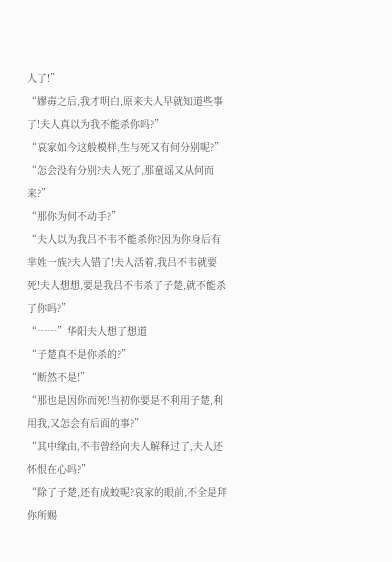人了!”
“嫪毐之后,我才明白,原来夫人早就知道些事了!夫人真以为我不能杀你吗?”
“哀家如今这般模样,生与死又有何分别呢?”
“怎会没有分别?夫人死了,那童谣又从何而来?”
“那你为何不动手?”
“夫人以为我吕不韦不能杀你?因为你身后有芈姓一族?夫人错了!夫人活着,我吕不韦就要死!夫人想想,要是我吕不韦杀了子楚,就不能杀了你吗?”
“┄┄”华阳夫人想了想道
“子楚真不是你杀的?”
“断然不是!”
“那也是因你而死!当初你要是不利用子楚,利用我,又怎会有后面的事?”
“其中缘由,不韦曾经向夫人解释过了,夫人还怀恨在心吗?”
“除了子楚,还有成蛟呢?哀家的眼前,不全是拜你所赐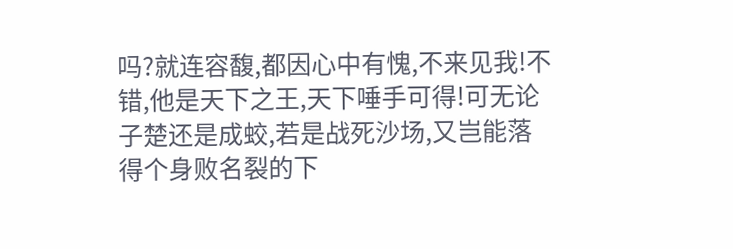吗?就连容馥,都因心中有愧,不来见我!不错,他是天下之王,天下唾手可得!可无论子楚还是成蛟,若是战死沙场,又岂能落得个身败名裂的下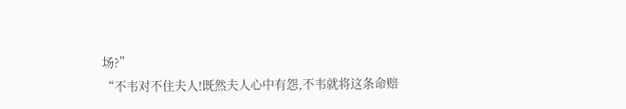场?”
“不韦对不住夫人!既然夫人心中有怨,不韦就将这条命赔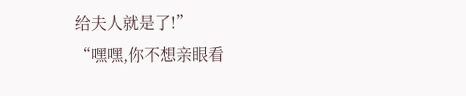给夫人就是了!”
“嘿嘿,你不想亲眼看